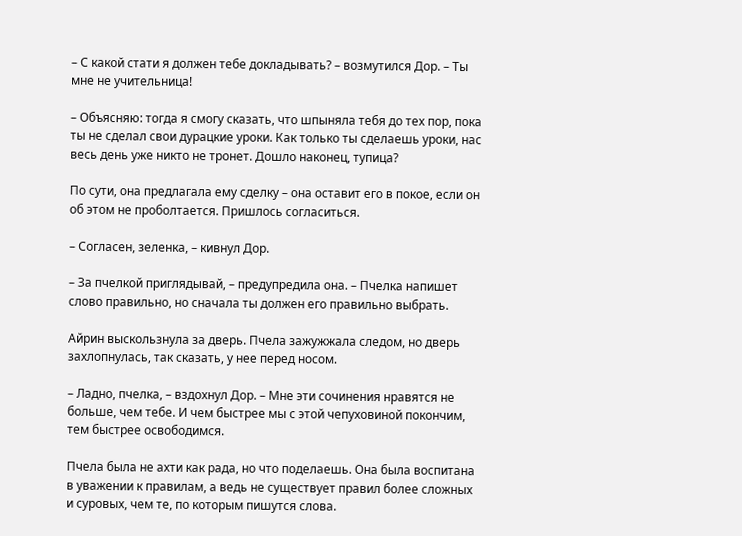– С какой стати я должен тебе докладывать? – возмутился Дор. – Ты мне не учительница!

– Объясняю: тогда я смогу сказать, что шпыняла тебя до тех пор, пока ты не сделал свои дурацкие уроки. Как только ты сделаешь уроки, нас весь день уже никто не тронет. Дошло наконец, тупица?

По сути, она предлагала ему сделку – она оставит его в покое, если он об этом не проболтается. Пришлось согласиться.

– Согласен, зеленка, – кивнул Дор.

– За пчелкой приглядывай, – предупредила она. – Пчелка напишет слово правильно, но сначала ты должен его правильно выбрать.

Айрин выскользнула за дверь. Пчела зажужжала следом, но дверь захлопнулась, так сказать, у нее перед носом.

– Ладно, пчелка, – вздохнул Дор. – Мне эти сочинения нравятся не больше, чем тебе. И чем быстрее мы с этой чепуховиной покончим, тем быстрее освободимся.

Пчела была не ахти как рада, но что поделаешь. Она была воспитана в уважении к правилам, а ведь не существует правил более сложных и суровых, чем те, по которым пишутся слова.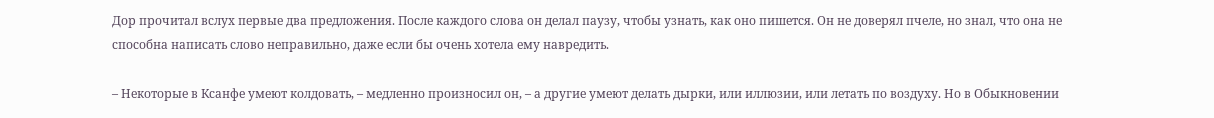Дор прочитал вслух первые два предложения. После каждого слова он делал паузу, чтобы узнать, как оно пишется. Он не доверял пчеле, но знал, что она не способна написать слово неправильно, даже если бы очень хотела ему навредить.

– Некоторые в Ксанфе умеют колдовать, – медленно произносил он, – а другие умеют делать дырки, или иллюзии, или летать по воздуху. Но в Обыкновении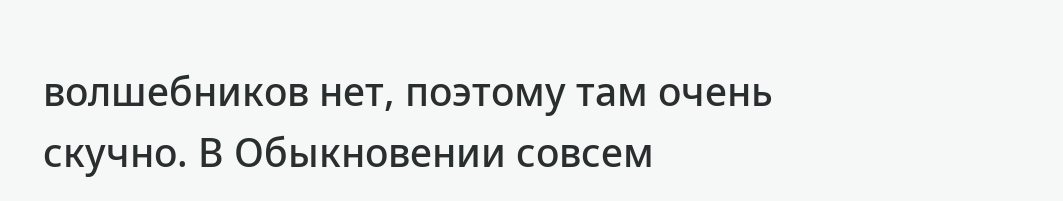волшебников нет, поэтому там очень скучно. В Обыкновении совсем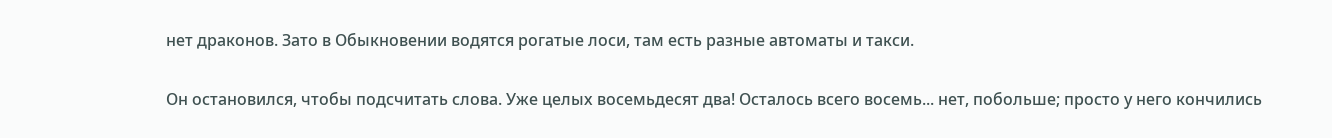нет драконов. Зато в Обыкновении водятся рогатые лоси, там есть разные автоматы и такси.

Он остановился, чтобы подсчитать слова. Уже целых восемьдесят два! Осталось всего восемь... нет, побольше; просто у него кончились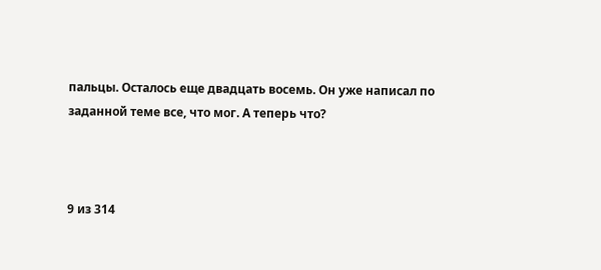пальцы. Осталось еще двадцать восемь. Он уже написал по заданной теме все, что мог. А теперь что?



9 из 314